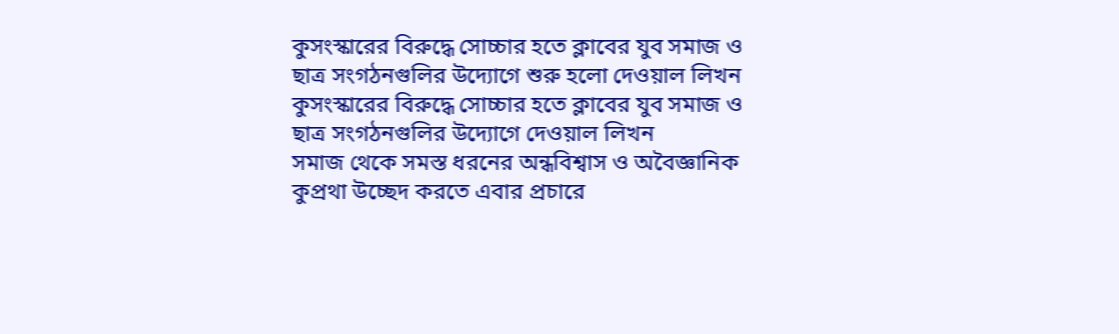কুসংস্কারের বিরুদ্ধে সোচ্চার হতে ক্লাবের যুব সমাজ ও ছাত্র সংগঠনগুলির উদ্যোগে শুরু হলো দেওয়াল লিখন
কুসংস্কারের বিরুদ্ধে সোচ্চার হতে ক্লাবের যুব সমাজ ও ছাত্র সংগঠনগুলির উদ্যোগে দেওয়াল লিখন
সমাজ থেকে সমস্ত ধরনের অন্ধবিশ্বাস ও অবৈজ্ঞানিক কুপ্রথা উচ্ছেদ করতে এবার প্রচারে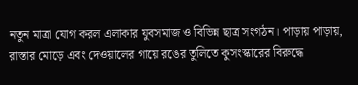নতুন মাত্রা যোগ করল এলাকার যুবসমাজ ও বিভিন্ন ছাত্র সংগঠন। পাড়ায় পাড়ায়, রাস্তার মোড়ে এবং দেওয়ালের গায়ে রঙের তুলিতে কুসংস্কারের বিরুদ্ধে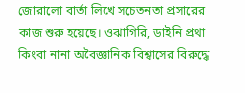জোরালো বার্তা লিখে সচেতনতা প্রসারের কাজ শুরু হয়েছে। ওঝাগিরি, ডাইনি প্রথা কিংবা নানা অবৈজ্ঞানিক বিশ্বাসের বিরুদ্ধে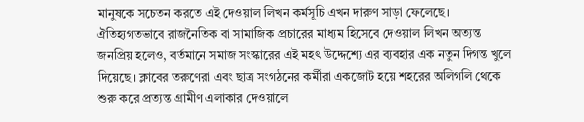মানুষকে সচেতন করতে এই দেওয়াল লিখন কর্মসূচি এখন দারুণ সাড়া ফেলেছে।
ঐতিহ্যগতভাবে রাজনৈতিক বা সামাজিক প্রচারের মাধ্যম হিসেবে দেওয়াল লিখন অত্যন্ত জনপ্রিয় হলেও, বর্তমানে সমাজ সংস্কারের এই মহৎ উদ্দেশ্যে এর ব্যবহার এক নতুন দিগন্ত খুলে দিয়েছে। ক্লাবের তরুণেরা এবং ছাত্র সংগঠনের কর্মীরা একজোট হয়ে শহরের অলিগলি থেকে শুরু করে প্রত্যন্ত গ্রামীণ এলাকার দেওয়ালে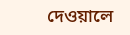দেওয়ালে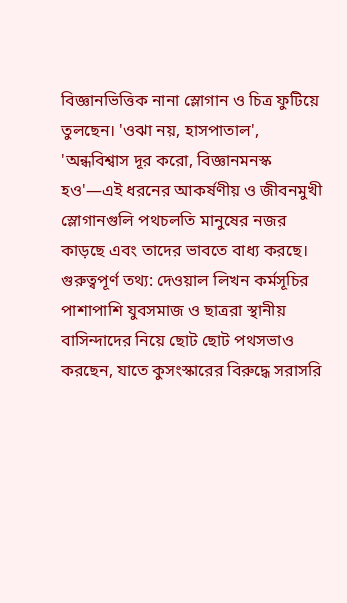বিজ্ঞানভিত্তিক নানা স্লোগান ও চিত্র ফুটিয়ে তুলছেন। 'ওঝা নয়, হাসপাতাল', 'অন্ধবিশ্বাস দূর করো, বিজ্ঞানমনস্ক হও'—এই ধরনের আকর্ষণীয় ও জীবনমুখী স্লোগানগুলি পথচলতি মানুষের নজর কাড়ছে এবং তাদের ভাবতে বাধ্য করছে।
গুরুত্বপূর্ণ তথ্য: দেওয়াল লিখন কর্মসূচির পাশাপাশি যুবসমাজ ও ছাত্ররা স্থানীয় বাসিন্দাদের নিয়ে ছোট ছোট পথসভাও করছেন, যাতে কুসংস্কারের বিরুদ্ধে সরাসরি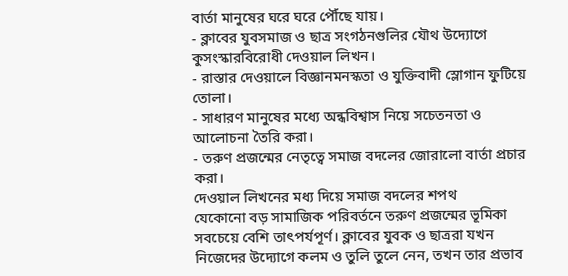বার্তা মানুষের ঘরে ঘরে পৌঁছে যায়।
- ক্লাবের যুবসমাজ ও ছাত্র সংগঠনগুলির যৌথ উদ্যোগে কুসংস্কারবিরোধী দেওয়াল লিখন।
- রাস্তার দেওয়ালে বিজ্ঞানমনস্কতা ও যুক্তিবাদী স্লোগান ফুটিয়ে তোলা।
- সাধারণ মানুষের মধ্যে অন্ধবিশ্বাস নিয়ে সচেতনতা ও আলোচনা তৈরি করা।
- তরুণ প্রজন্মের নেতৃত্বে সমাজ বদলের জোরালো বার্তা প্রচার করা।
দেওয়াল লিখনের মধ্য দিয়ে সমাজ বদলের শপথ
যেকোনো বড় সামাজিক পরিবর্তনে তরুণ প্রজন্মের ভূমিকা সবচেয়ে বেশি তাৎপর্যপূর্ণ। ক্লাবের যুবক ও ছাত্ররা যখন নিজেদের উদ্যোগে কলম ও তুলি তুলে নেন, তখন তার প্রভাব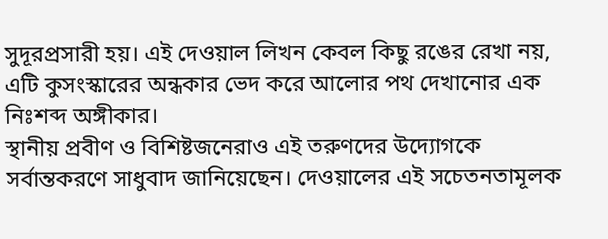সুদূরপ্রসারী হয়। এই দেওয়াল লিখন কেবল কিছু রঙের রেখা নয়, এটি কুসংস্কারের অন্ধকার ভেদ করে আলোর পথ দেখানোর এক নিঃশব্দ অঙ্গীকার।
স্থানীয় প্রবীণ ও বিশিষ্টজনেরাও এই তরুণদের উদ্যোগকে সর্বান্তকরণে সাধুবাদ জানিয়েছেন। দেওয়ালের এই সচেতনতামূলক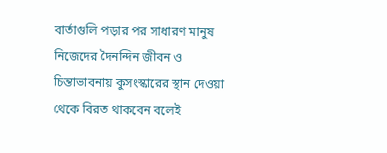বার্তাগুলি পড়ার পর সাধারণ মানুষ নিজেদের দৈনন্দিন জীবন ও চিন্তাভাবনায় কুসংস্কারের স্থান দেওয়া থেকে বিরত থাকবেন বলেই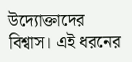উদ্যোক্তাদের বিশ্বাস। এই ধরনের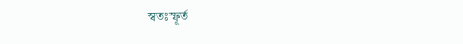স্বতঃস্ফূর্ত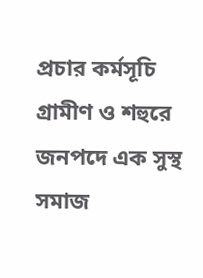প্রচার কর্মসূচি গ্রামীণ ও শহুরে জনপদে এক সুস্থ সমাজ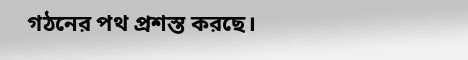গঠনের পথ প্রশস্ত করছে।